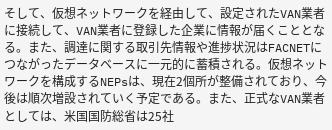そして、仮想ネットワークを経由して、設定されたVAN業者に接続して、VAN業者に登録した企業に情報が届くこととなる。また、調達に関する取引先情報や進捗状況はFACNETにつながったデータベースに一元的に蓄積される。仮想ネットワークを構成するNEPsは、現在2個所が整備されており、今後は順次増設されていく予定である。また、正式なVAN業者としては、米国国防総省は25社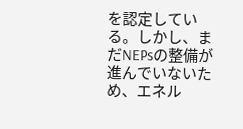を認定している。しかし、まだNEPsの整備が進んでいないため、エネル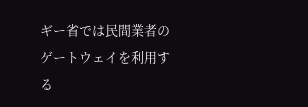ギー省では民間業者のゲートウェイを利用する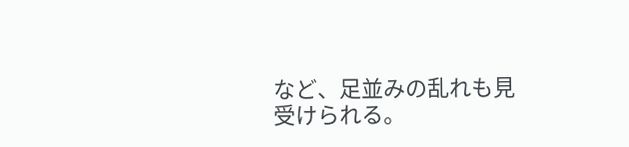など、足並みの乱れも見受けられる。